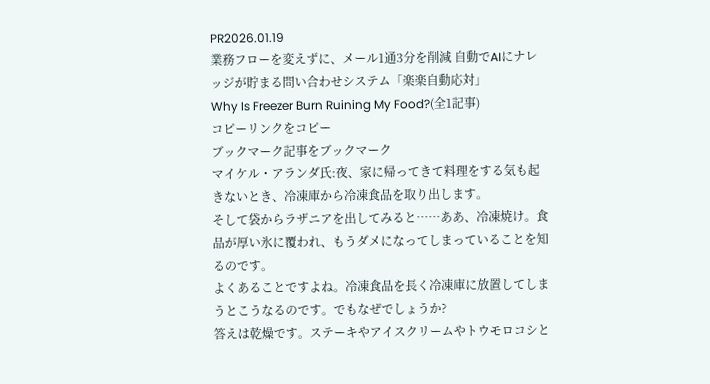PR2026.01.19
業務フローを変えずに、メール1通3分を削減 自動でAIにナレッジが貯まる問い合わせシステム「楽楽自動応対」
Why Is Freezer Burn Ruining My Food?(全1記事)
コピーリンクをコピー
ブックマーク記事をブックマーク
マイケル・アランダ氏:夜、家に帰ってきて料理をする気も起きないとき、冷凍庫から冷凍食品を取り出します。
そして袋からラザニアを出してみると……ああ、冷凍焼け。食品が厚い氷に覆われ、もうダメになってしまっていることを知るのです。
よくあることですよね。冷凍食品を長く冷凍庫に放置してしまうとこうなるのです。でもなぜでしょうか?
答えは乾燥です。ステーキやアイスクリームやトウモロコシと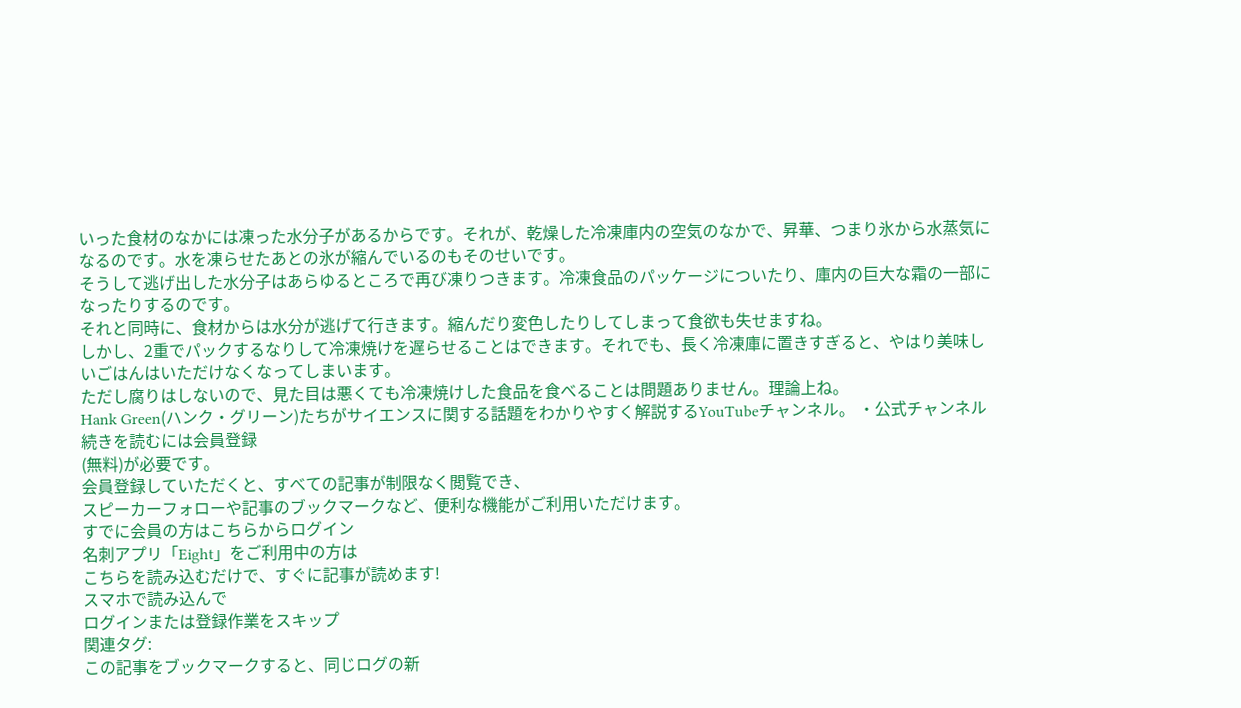いった食材のなかには凍った水分子があるからです。それが、乾燥した冷凍庫内の空気のなかで、昇華、つまり氷から水蒸気になるのです。水を凍らせたあとの氷が縮んでいるのもそのせいです。
そうして逃げ出した水分子はあらゆるところで再び凍りつきます。冷凍食品のパッケージについたり、庫内の巨大な霜の一部になったりするのです。
それと同時に、食材からは水分が逃げて行きます。縮んだり変色したりしてしまって食欲も失せますね。
しかし、2重でパックするなりして冷凍焼けを遅らせることはできます。それでも、長く冷凍庫に置きすぎると、やはり美味しいごはんはいただけなくなってしまいます。
ただし腐りはしないので、見た目は悪くても冷凍焼けした食品を食べることは問題ありません。理論上ね。
Hank Green(ハンク・グリーン)たちがサイエンスに関する話題をわかりやすく解説するYouTubeチャンネル。 ・公式チャンネル続きを読むには会員登録
(無料)が必要です。
会員登録していただくと、すべての記事が制限なく閲覧でき、
スピーカーフォローや記事のブックマークなど、便利な機能がご利用いただけます。
すでに会員の方はこちらからログイン
名刺アプリ「Eight」をご利用中の方は
こちらを読み込むだけで、すぐに記事が読めます!
スマホで読み込んで
ログインまたは登録作業をスキップ
関連タグ:
この記事をブックマークすると、同じログの新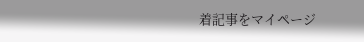着記事をマイページ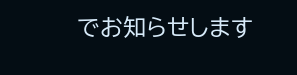でお知らせします